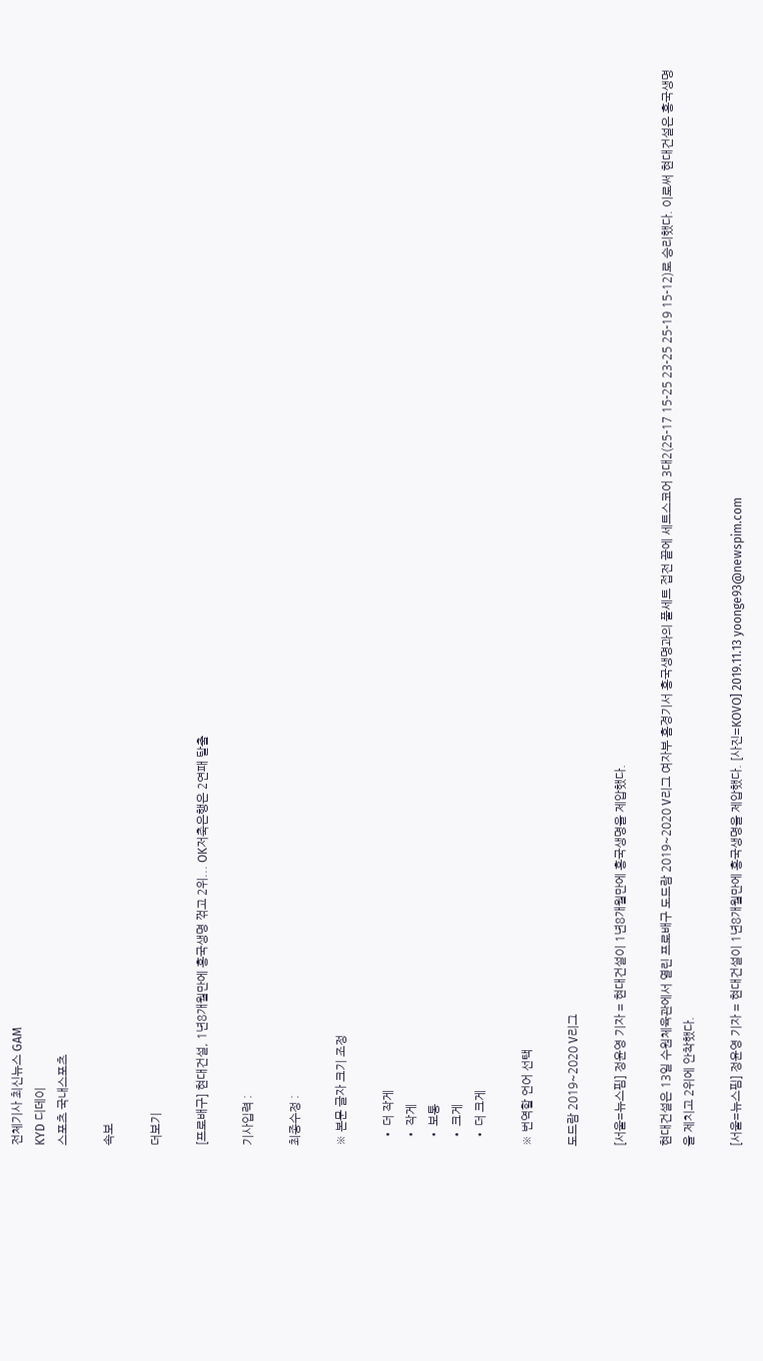전체기사 최신뉴스 GAM
KYD 디데이
스포츠 국내스포츠

속보

더보기

[프로배구] 현대건설, 1년8개월만에 흥국생명 꺾고 2위... OK저축은행은 2연패 탈출

기사입력 :

최종수정 :

※ 본문 글자 크기 조정

  • 더 작게
  • 작게
  • 보통
  • 크게
  • 더 크게

※ 번역할 언어 선택

도드람 2019~2020 V리그

[서울=뉴스핌] 정윤영 기자 = 현대건설이 1년8개월만에 흥국생명을 제압했다.

현대건설은 13일 수원체육관에서 열린 프로배구 도드람 2019~2020 V리그 여자부 홈경기서 흥국생명과의 풀세트 접전 끝에 세트스코어 3대2(25-17 15-25 23-25 25-19 15-12)로 승리했다. 이로써 현대건설은 흥국생명을 제치고 2위에 안착했다.

[서울=뉴스핌] 정윤영 기자 = 현대건설이 1년8개월만에 흥국생명을 제압했다. [사진=KOVO] 2019.11.13 yoonge93@newspim.com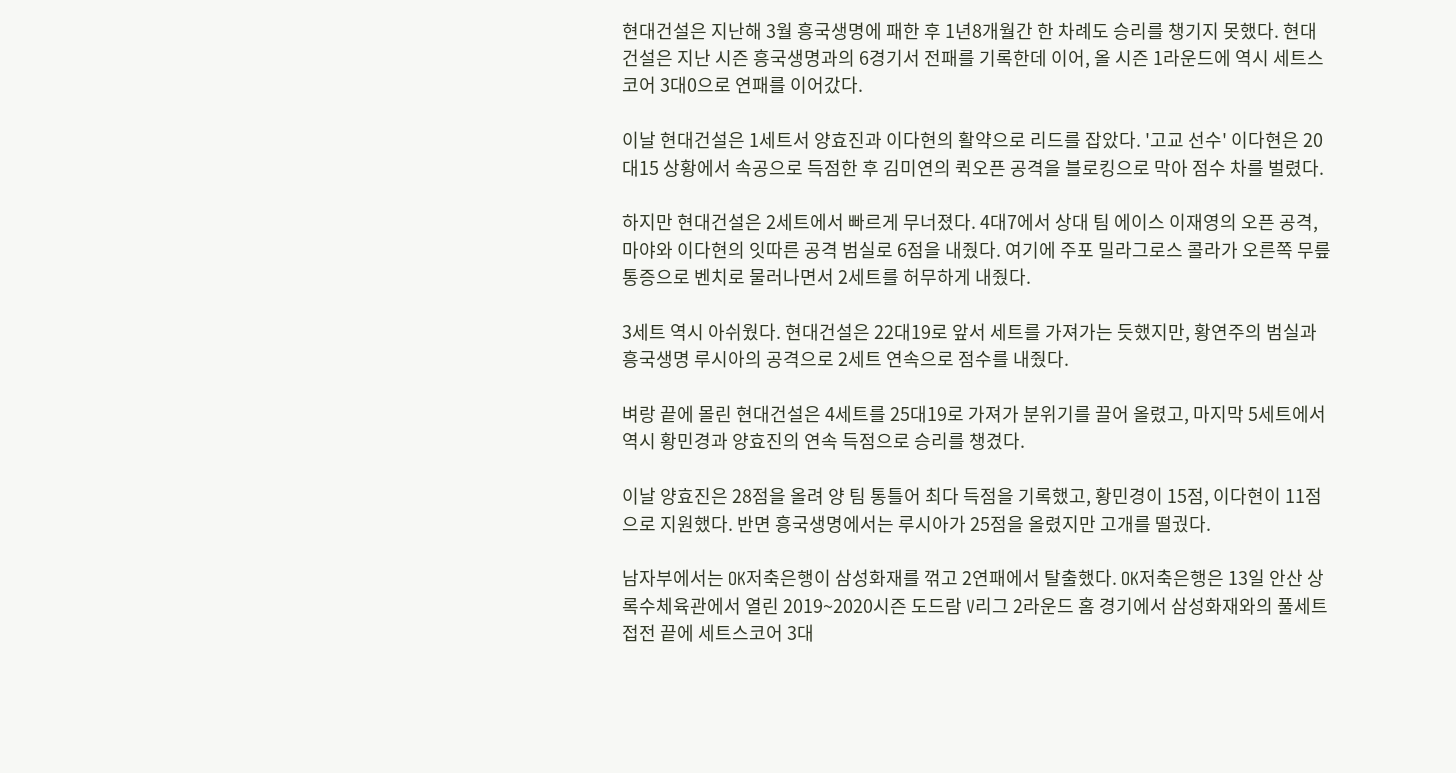현대건설은 지난해 3월 흥국생명에 패한 후 1년8개월간 한 차례도 승리를 챙기지 못했다. 현대건설은 지난 시즌 흥국생명과의 6경기서 전패를 기록한데 이어, 올 시즌 1라운드에 역시 세트스코어 3대0으로 연패를 이어갔다.

이날 현대건설은 1세트서 양효진과 이다현의 활약으로 리드를 잡았다. '고교 선수' 이다현은 20대15 상황에서 속공으로 득점한 후 김미연의 퀵오픈 공격을 블로킹으로 막아 점수 차를 벌렸다.

하지만 현대건설은 2세트에서 빠르게 무너졌다. 4대7에서 상대 팀 에이스 이재영의 오픈 공격, 마야와 이다현의 잇따른 공격 범실로 6점을 내줬다. 여기에 주포 밀라그로스 콜라가 오른쪽 무릎 통증으로 벤치로 물러나면서 2세트를 허무하게 내줬다.

3세트 역시 아쉬웠다. 현대건설은 22대19로 앞서 세트를 가져가는 듯했지만, 황연주의 범실과 흥국생명 루시아의 공격으로 2세트 연속으로 점수를 내줬다.

벼랑 끝에 몰린 현대건설은 4세트를 25대19로 가져가 분위기를 끌어 올렸고, 마지막 5세트에서 역시 황민경과 양효진의 연속 득점으로 승리를 챙겼다.

이날 양효진은 28점을 올려 양 팀 통틀어 최다 득점을 기록했고, 황민경이 15점, 이다현이 11점으로 지원했다. 반면 흥국생명에서는 루시아가 25점을 올렸지만 고개를 떨궜다.

남자부에서는 OK저축은행이 삼성화재를 꺾고 2연패에서 탈출했다. OK저축은행은 13일 안산 상록수체육관에서 열린 2019~2020시즌 도드람 V리그 2라운드 홈 경기에서 삼성화재와의 풀세트 접전 끝에 세트스코어 3대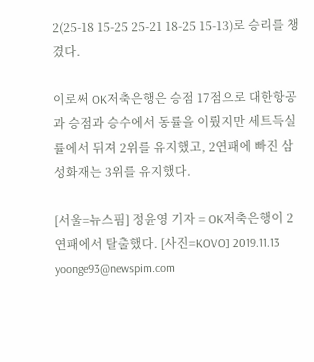2(25-18 15-25 25-21 18-25 15-13)로 승리를 챙겼다.

이로써 OK저축은행은 승점 17점으로 대한항공과 승점과 승수에서 동률을 이뤘지만 세트득실률에서 뒤져 2위를 유지했고, 2연패에 빠진 삼성화재는 3위를 유지했다.

[서울=뉴스핌] 정윤영 기자 = OK저축은행이 2연패에서 탈출했다. [사진=KOVO] 2019.11.13 yoonge93@newspim.com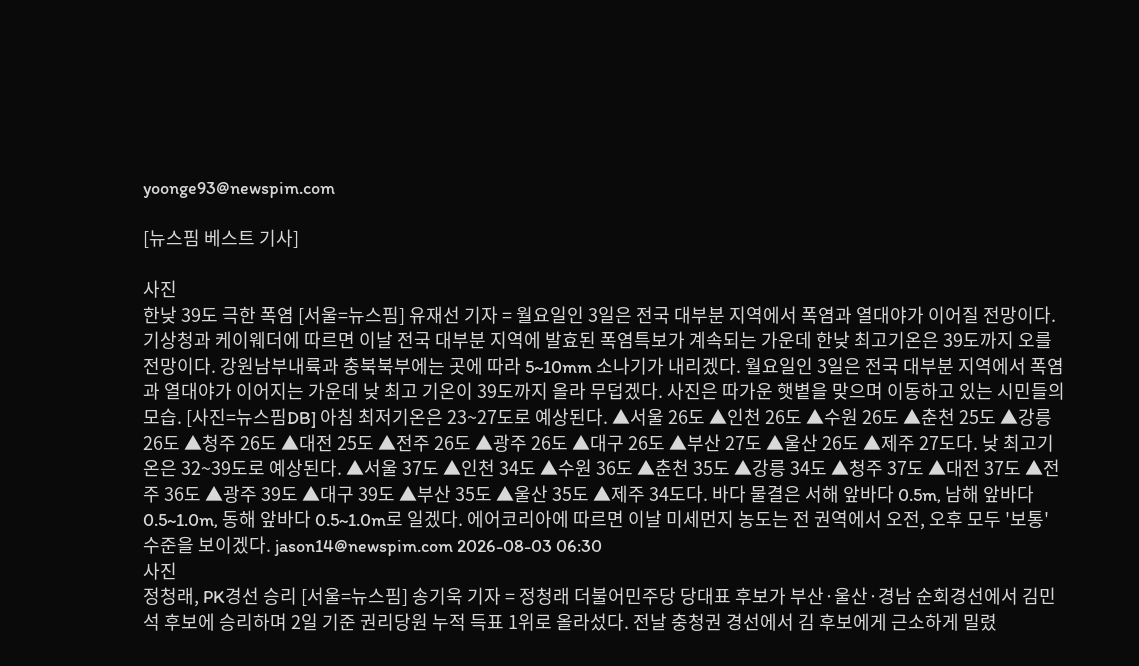yoonge93@newspim.com

[뉴스핌 베스트 기사]

사진
한낮 39도 극한 폭염 [서울=뉴스핌] 유재선 기자 = 월요일인 3일은 전국 대부분 지역에서 폭염과 열대야가 이어질 전망이다. 기상청과 케이웨더에 따르면 이날 전국 대부분 지역에 발효된 폭염특보가 계속되는 가운데 한낮 최고기온은 39도까지 오를 전망이다. 강원남부내륙과 충북북부에는 곳에 따라 5~10mm 소나기가 내리겠다. 월요일인 3일은 전국 대부분 지역에서 폭염과 열대야가 이어지는 가운데 낮 최고 기온이 39도까지 올라 무덥겠다. 사진은 따가운 햇볕을 맞으며 이동하고 있는 시민들의 모습. [사진=뉴스핌DB] 아침 최저기온은 23~27도로 예상된다. ▲서울 26도 ▲인천 26도 ▲수원 26도 ▲춘천 25도 ▲강릉 26도 ▲청주 26도 ▲대전 25도 ▲전주 26도 ▲광주 26도 ▲대구 26도 ▲부산 27도 ▲울산 26도 ▲제주 27도다. 낮 최고기온은 32~39도로 예상된다. ▲서울 37도 ▲인천 34도 ▲수원 36도 ▲춘천 35도 ▲강릉 34도 ▲청주 37도 ▲대전 37도 ▲전주 36도 ▲광주 39도 ▲대구 39도 ▲부산 35도 ▲울산 35도 ▲제주 34도다. 바다 물결은 서해 앞바다 0.5m, 남해 앞바다 0.5~1.0m, 동해 앞바다 0.5~1.0m로 일겠다. 에어코리아에 따르면 이날 미세먼지 농도는 전 권역에서 오전, 오후 모두 '보통' 수준을 보이겠다. jason14@newspim.com 2026-08-03 06:30
사진
정청래, PK경선 승리 [서울=뉴스핌] 송기욱 기자 = 정청래 더불어민주당 당대표 후보가 부산·울산·경남 순회경선에서 김민석 후보에 승리하며 2일 기준 권리당원 누적 득표 1위로 올라섰다. 전날 충청권 경선에서 김 후보에게 근소하게 밀렸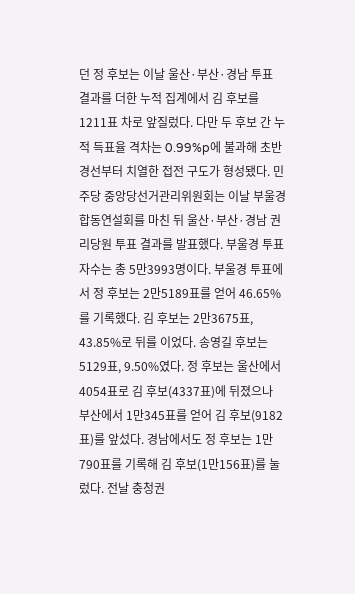던 정 후보는 이날 울산·부산·경남 투표 결과를 더한 누적 집계에서 김 후보를 1211표 차로 앞질렀다. 다만 두 후보 간 누적 득표율 격차는 0.99%p에 불과해 초반 경선부터 치열한 접전 구도가 형성됐다. 민주당 중앙당선거관리위원회는 이날 부울경 합동연설회를 마친 뒤 울산·부산·경남 권리당원 투표 결과를 발표했다. 부울경 투표자수는 총 5만3993명이다. 부울경 투표에서 정 후보는 2만5189표를 얻어 46.65%를 기록했다. 김 후보는 2만3675표, 43.85%로 뒤를 이었다. 송영길 후보는 5129표, 9.50%였다. 정 후보는 울산에서 4054표로 김 후보(4337표)에 뒤졌으나 부산에서 1만345표를 얻어 김 후보(9182표)를 앞섰다. 경남에서도 정 후보는 1만790표를 기록해 김 후보(1만156표)를 눌렀다. 전날 충청권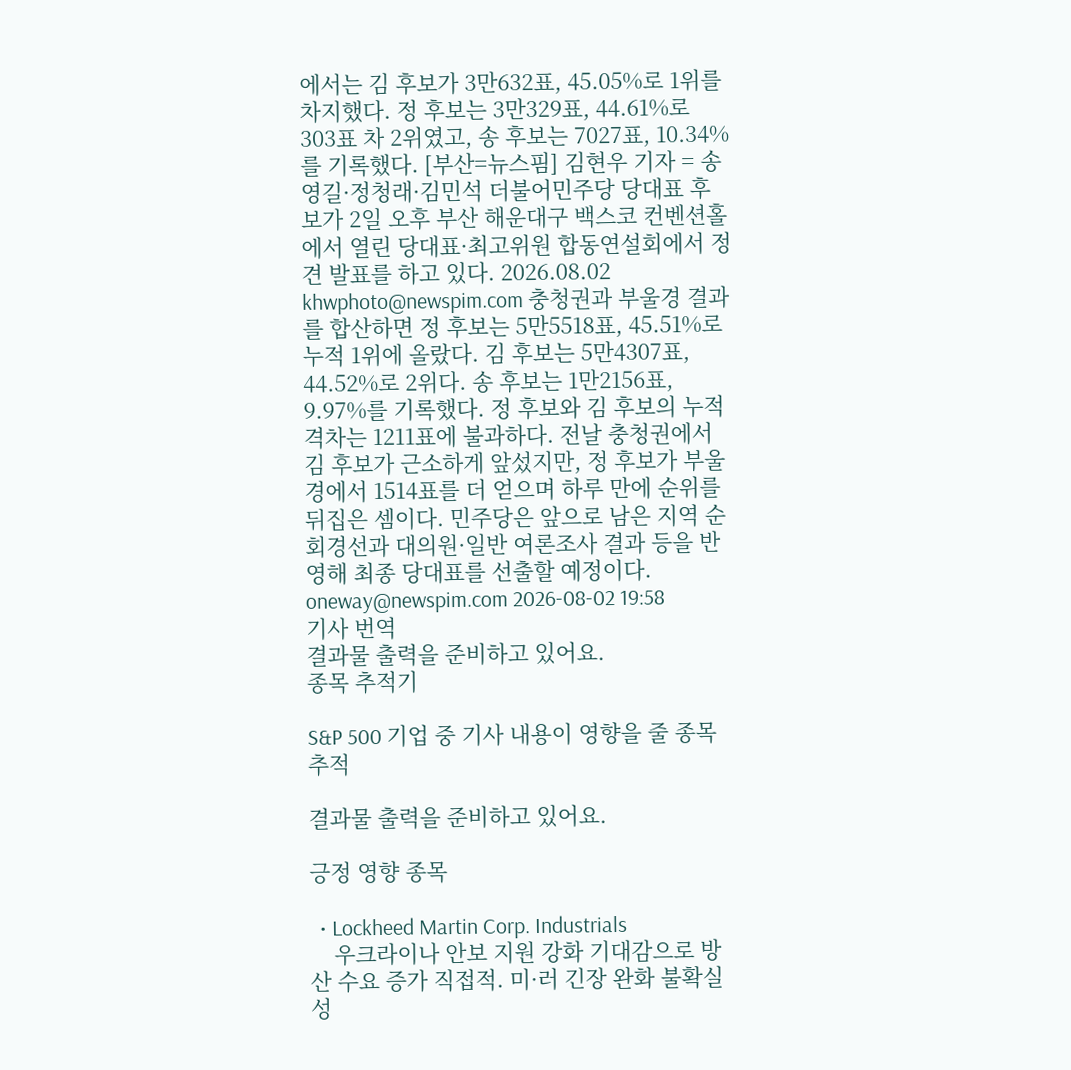에서는 김 후보가 3만632표, 45.05%로 1위를 차지했다. 정 후보는 3만329표, 44.61%로 303표 차 2위였고, 송 후보는 7027표, 10.34%를 기록했다. [부산=뉴스핌] 김현우 기자 = 송영길·정청래·김민석 더불어민주당 당대표 후보가 2일 오후 부산 해운대구 백스코 컨벤션홀에서 열린 당대표·최고위원 합동연설회에서 정견 발표를 하고 있다. 2026.08.02 khwphoto@newspim.com 충청권과 부울경 결과를 합산하면 정 후보는 5만5518표, 45.51%로 누적 1위에 올랐다. 김 후보는 5만4307표, 44.52%로 2위다. 송 후보는 1만2156표, 9.97%를 기록했다. 정 후보와 김 후보의 누적 격차는 1211표에 불과하다. 전날 충청권에서 김 후보가 근소하게 앞섰지만, 정 후보가 부울경에서 1514표를 더 얻으며 하루 만에 순위를 뒤집은 셈이다. 민주당은 앞으로 남은 지역 순회경선과 대의원·일반 여론조사 결과 등을 반영해 최종 당대표를 선출할 예정이다. oneway@newspim.com 2026-08-02 19:58
기사 번역
결과물 출력을 준비하고 있어요.
종목 추적기

S&P 500 기업 중 기사 내용이 영향을 줄 종목 추적

결과물 출력을 준비하고 있어요.

긍정 영향 종목

  • Lockheed Martin Corp. Industrials
    우크라이나 안보 지원 강화 기대감으로 방산 수요 증가 직접적. 미·러 긴장 완화 불확실성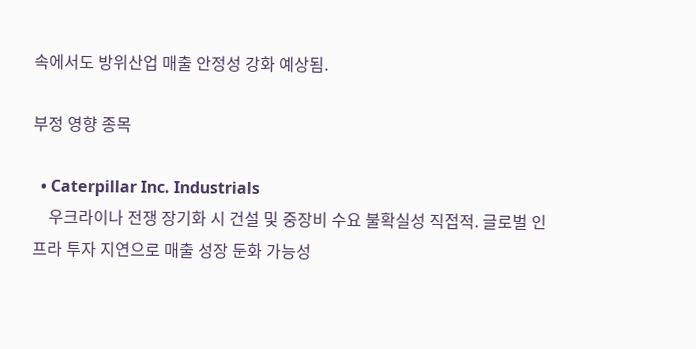속에서도 방위산업 매출 안정성 강화 예상됨.

부정 영향 종목

  • Caterpillar Inc. Industrials
    우크라이나 전쟁 장기화 시 건설 및 중장비 수요 불확실성 직접적. 글로벌 인프라 투자 지연으로 매출 성장 둔화 가능성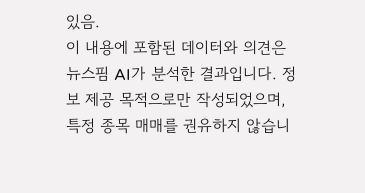있음.
이 내용에 포함된 데이터와 의견은 뉴스핌 AI가 분석한 결과입니다. 정보 제공 목적으로만 작성되었으며, 특정 종목 매매를 권유하지 않습니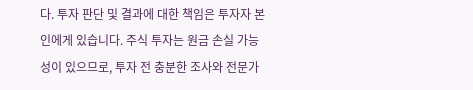다. 투자 판단 및 결과에 대한 책임은 투자자 본인에게 있습니다. 주식 투자는 원금 손실 가능성이 있으므로, 투자 전 충분한 조사와 전문가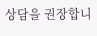상담을 권장합니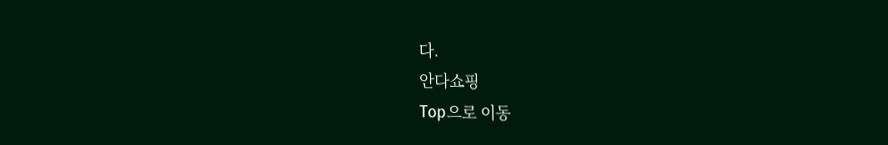다.
안다쇼핑
Top으로 이동